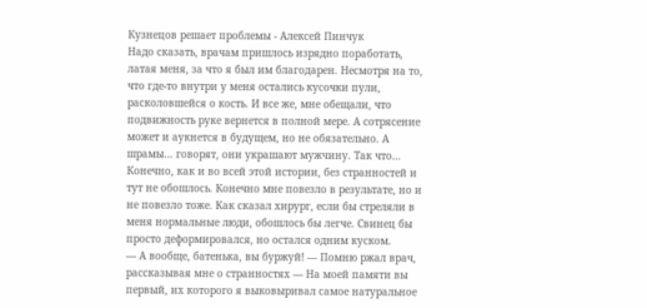Кузнецов решает проблемы - Алексей Пинчук
Надо сказать, врачам пришлось изрядно поработать, латая меня, за что я был им благодарен. Несмотря на то, что где-то внутри у меня остались кусочки пули, расколовшейся о кость. И все же, мне обещали, что подвижность руке вернется в полной мере. А сотрясение может и аукнется в будущем, но не обязательно. А шрамы… говорят, они украшают мужчину. Так что…
Конечно, как и во всей этой истории, без странностей и тут не обошлось. Конечно мне повезло в результате, но и не повезло тоже. Как сказал хирург, если бы стреляли в меня нормальные люди, обошлось бы легче. Свинец бы просто деформировался, но остался одним куском.
— А вообще, батенька, вы буржуй! — Помню ржал врач, рассказывая мне о странностях — На моей памяти вы первый, их которого я выковыривал самое натуральное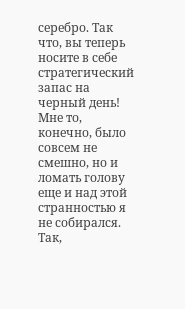серебро. Так что, вы теперь носите в себе стратегический запас на черный день!
Мне то, конечно, было совсем не смешно, но и ломать голову еще и над этой странностью я не собирался. Так,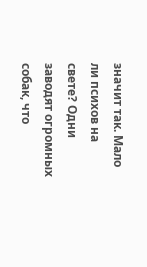значит так. Мало ли психов на свете? Одни заводят огромных собак, что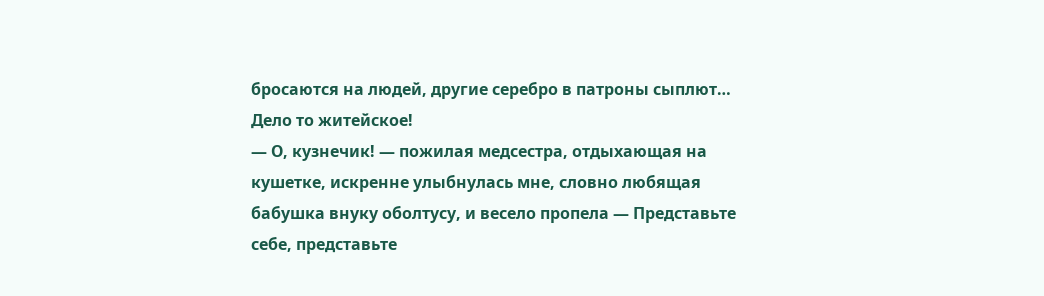бросаются на людей, другие серебро в патроны сыплют… Дело то житейское!
— О, кузнечик! — пожилая медсестра, отдыхающая на кушетке, искренне улыбнулась мне, словно любящая бабушка внуку оболтусу, и весело пропела — Представьте себе, представьте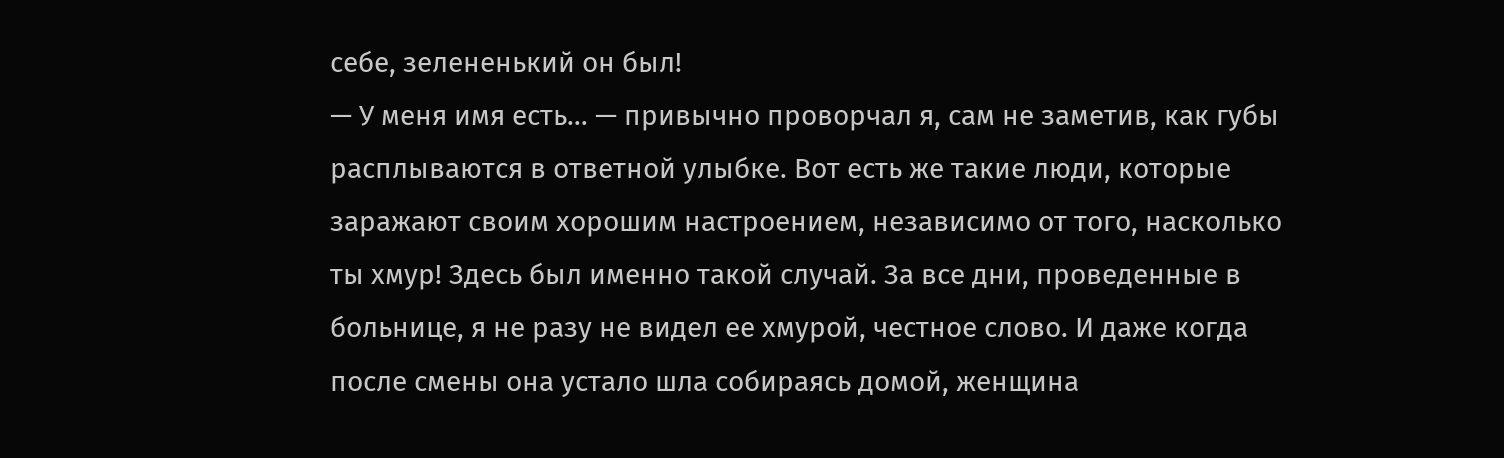себе, зелененький он был!
— У меня имя есть… — привычно проворчал я, сам не заметив, как губы расплываются в ответной улыбке. Вот есть же такие люди, которые заражают своим хорошим настроением, независимо от того, насколько ты хмур! Здесь был именно такой случай. За все дни, проведенные в больнице, я не разу не видел ее хмурой, честное слово. И даже когда после смены она устало шла собираясь домой, женщина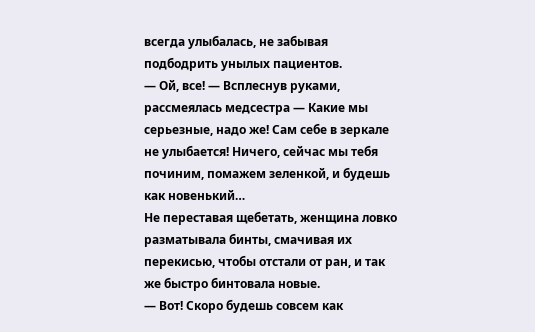всегда улыбалась, не забывая подбодрить унылых пациентов.
— Ой, все! — Всплеснув руками, рассмеялась медсестра — Какие мы серьезные, надо же! Сам себе в зеркале не улыбается! Ничего, сейчас мы тебя починим, помажем зеленкой, и будешь как новенький…
Не переставая щебетать, женщина ловко разматывала бинты, смачивая их перекисью, чтобы отстали от ран, и так же быстро бинтовала новые.
— Вот! Скоро будешь совсем как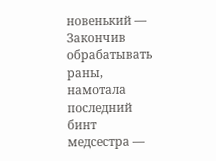новенький — Закончив обрабатывать раны, намотала последний бинт медсестра —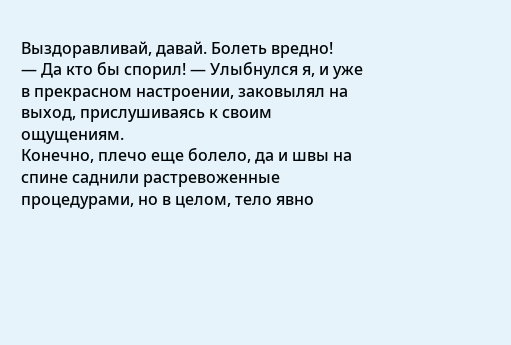Выздоравливай, давай. Болеть вредно!
— Да кто бы спорил! — Улыбнулся я, и уже в прекрасном настроении, заковылял на выход, прислушиваясь к своим ощущениям.
Конечно, плечо еще болело, да и швы на спине саднили растревоженные процедурами, но в целом, тело явно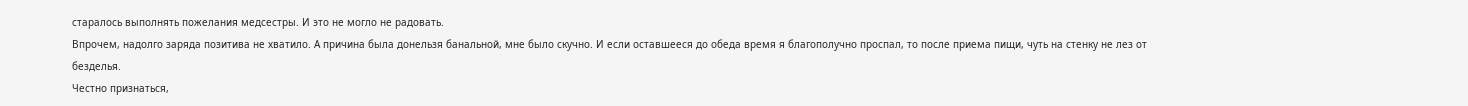старалось выполнять пожелания медсестры. И это не могло не радовать.
Впрочем, надолго заряда позитива не хватило. А причина была донельзя банальной, мне было скучно. И если оставшееся до обеда время я благополучно проспал, то после приема пищи, чуть на стенку не лез от безделья.
Честно признаться,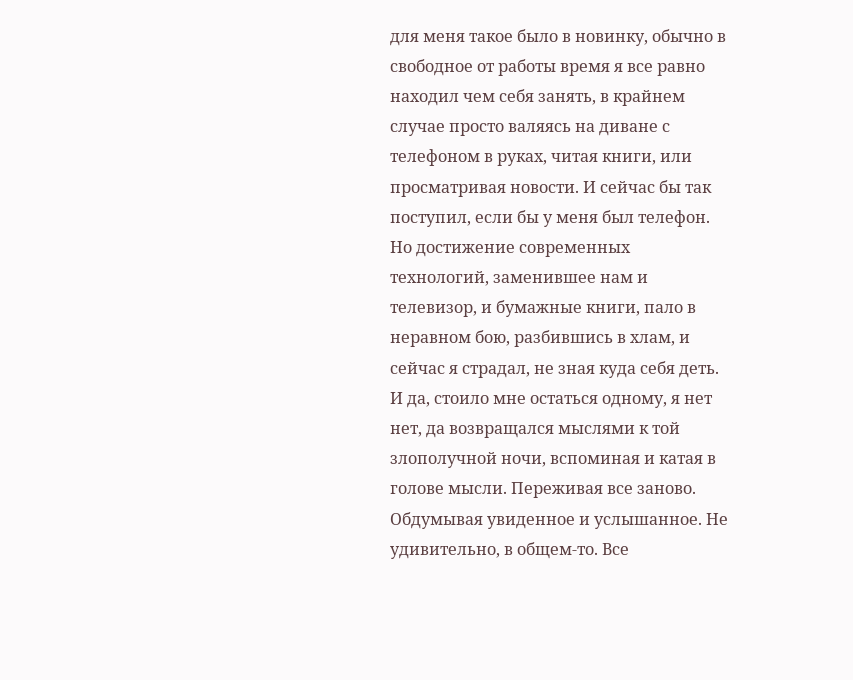для меня такое было в новинку, обычно в свободное от работы время я все равно находил чем себя занять, в крайнем случае просто валяясь на диване с телефоном в руках, читая книги, или просматривая новости. И сейчас бы так поступил, если бы у меня был телефон.
Но достижение современных технологий, заменившее нам и телевизор, и бумажные книги, пало в неравном бою, разбившись в хлам, и сейчас я страдал, не зная куда себя деть.
И да, стоило мне остаться одному, я нет нет, да возвращался мыслями к той злополучной ночи, вспоминая и катая в голове мысли. Переживая все заново. Обдумывая увиденное и услышанное. Не удивительно, в общем-то. Все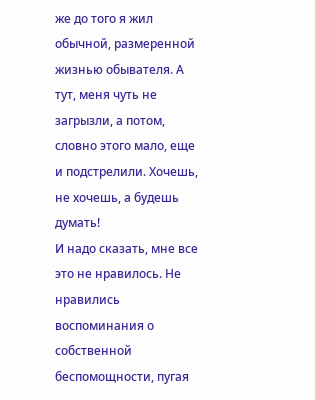же до того я жил обычной, размеренной жизнью обывателя. А тут, меня чуть не загрызли, а потом, словно этого мало, еще и подстрелили. Хочешь, не хочешь, а будешь думать!
И надо сказать, мне все это не нравилось. Не нравились воспоминания о собственной беспомощности, пугая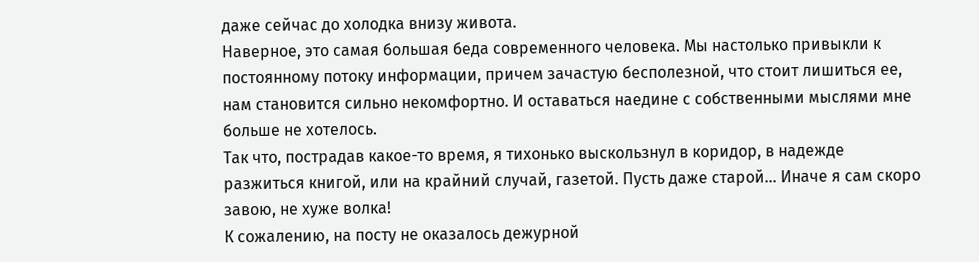даже сейчас до холодка внизу живота.
Наверное, это самая большая беда современного человека. Мы настолько привыкли к постоянному потоку информации, причем зачастую бесполезной, что стоит лишиться ее, нам становится сильно некомфортно. И оставаться наедине с собственными мыслями мне больше не хотелось.
Так что, пострадав какое-то время, я тихонько выскользнул в коридор, в надежде разжиться книгой, или на крайний случай, газетой. Пусть даже старой… Иначе я сам скоро завою, не хуже волка!
К сожалению, на посту не оказалось дежурной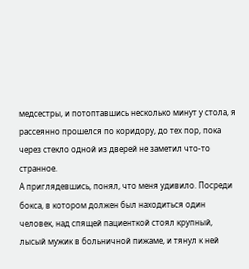медсестры, и потоптавшись несколько минут у стола, я рассеянно прошелся по коридору, до тех пор, пока через стекло одной из дверей не заметил что-то странное.
А приглядевшись, понял, что меня удивило. Посреди бокса, в котором должен был находиться один человек, над спящей пациенткой стоял крупный, лысый мужик в больничной пижаме, и тянул к ней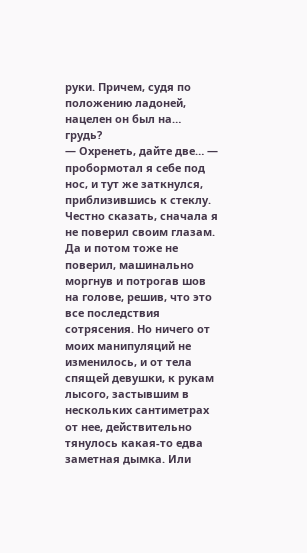руки. Причем, судя по положению ладоней, нацелен он был на… грудь?
— Охренеть, дайте две… — пробормотал я себе под нос, и тут же заткнулся, приблизившись к стеклу.
Честно сказать, сначала я не поверил своим глазам. Да и потом тоже не поверил, машинально моргнув и потрогав шов на голове, решив, что это все последствия сотрясения. Но ничего от моих манипуляций не изменилось, и от тела спящей девушки, к рукам лысого, застывшим в нескольких сантиметрах от нее, действительно тянулось какая-то едва заметная дымка. Или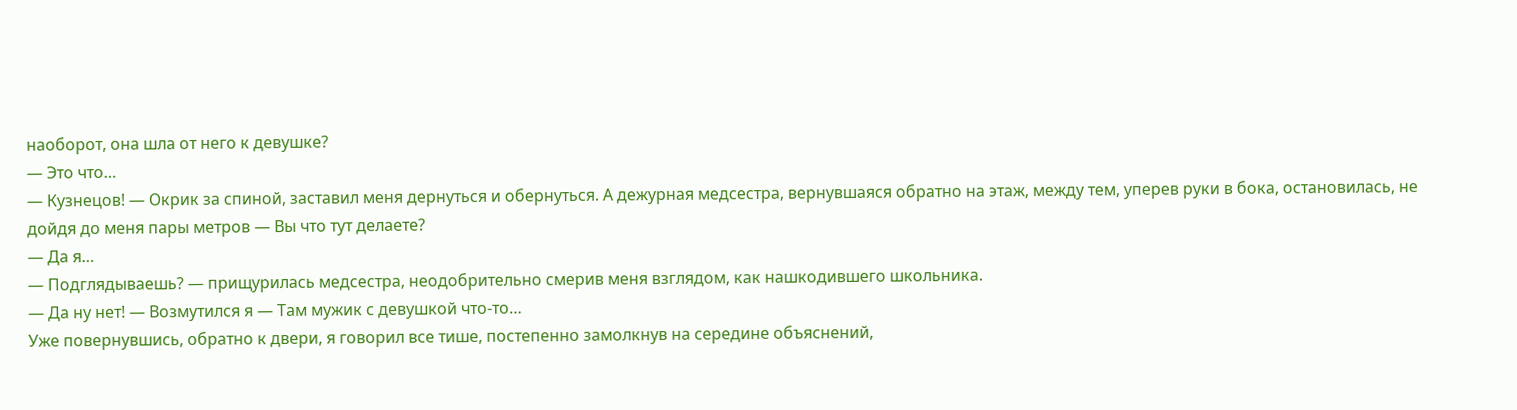наоборот, она шла от него к девушке?
— Это что…
— Кузнецов! — Окрик за спиной, заставил меня дернуться и обернуться. А дежурная медсестра, вернувшаяся обратно на этаж, между тем, уперев руки в бока, остановилась, не дойдя до меня пары метров — Вы что тут делаете?
— Да я…
— Подглядываешь? — прищурилась медсестра, неодобрительно смерив меня взглядом, как нашкодившего школьника.
— Да ну нет! — Возмутился я — Там мужик с девушкой что-то…
Уже повернувшись, обратно к двери, я говорил все тише, постепенно замолкнув на середине объяснений,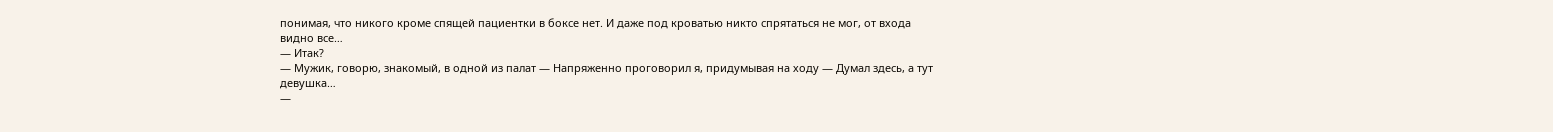понимая, что никого кроме спящей пациентки в боксе нет. И даже под кроватью никто спрятаться не мог, от входа видно все…
— Итак?
— Мужик, говорю, знакомый, в одной из палат — Напряженно проговорил я, придумывая на ходу — Думал здесь, а тут девушка…
—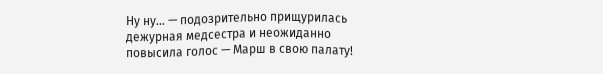Ну ну… — подозрительно прищурилась дежурная медсестра и неожиданно повысила голос — Марш в свою палату!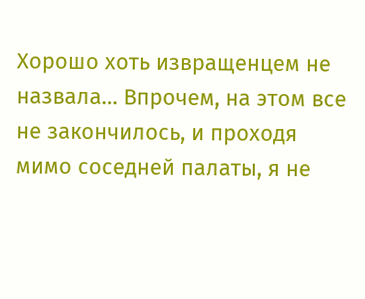Хорошо хоть извращенцем не назвала… Впрочем, на этом все не закончилось, и проходя мимо соседней палаты, я не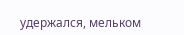удержался, мельком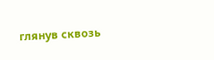глянув сквозь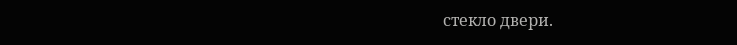стекло двери.